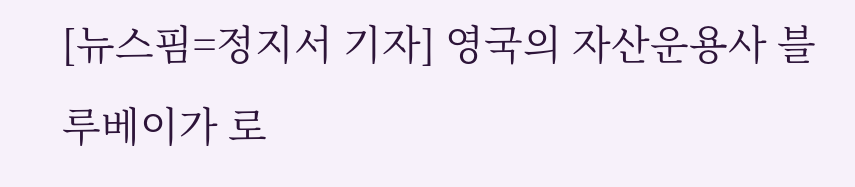[뉴스핌=정지서 기자] 영국의 자산운용사 블루베이가 로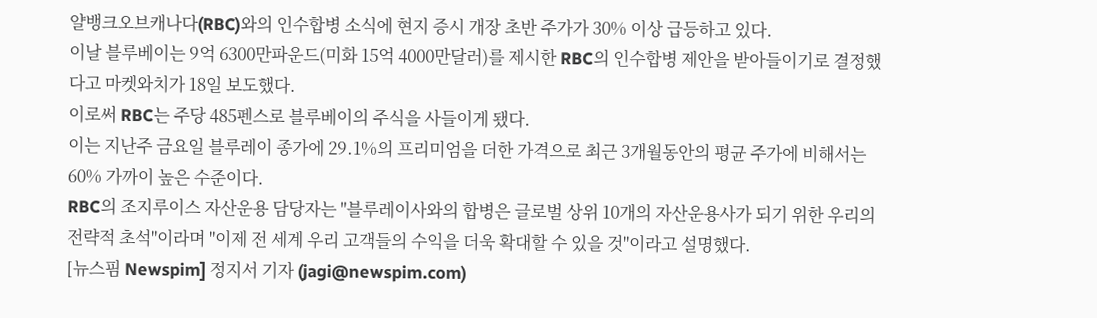얄뱅크오브캐나다(RBC)와의 인수합병 소식에 현지 증시 개장 초반 주가가 30% 이상 급등하고 있다.
이날 블루베이는 9억 6300만파운드(미화 15억 4000만달러)를 제시한 RBC의 인수합병 제안을 받아들이기로 결정했다고 마켓와치가 18일 보도했다.
이로써 RBC는 주당 485펜스로 블루베이의 주식을 사들이게 됐다.
이는 지난주 금요일 블루레이 종가에 29.1%의 프리미엄을 더한 가격으로 최근 3개월동안의 평균 주가에 비해서는 60% 가까이 높은 수준이다.
RBC의 조지루이스 자산운용 담당자는 "블루레이사와의 합병은 글로벌 상위 10개의 자산운용사가 되기 위한 우리의 전략적 초석"이라며 "이제 전 세계 우리 고객들의 수익을 더욱 확대할 수 있을 것"이라고 설명했다.
[뉴스핌 Newspim] 정지서 기자 (jagi@newspim.com)